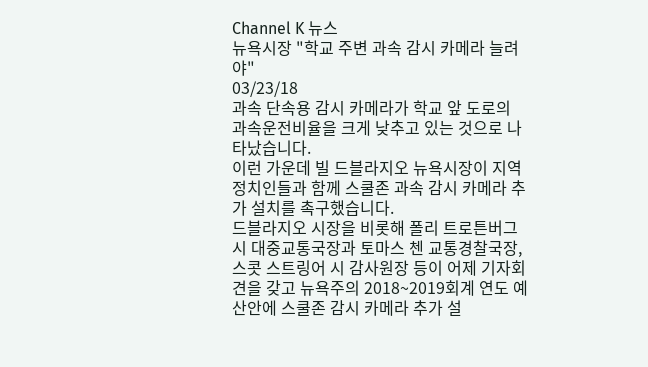Channel K 뉴스
뉴욕시장 "학교 주변 과속 감시 카메라 늘려야"
03/23/18
과속 단속용 감시 카메라가 학교 앞 도로의 과속운전비율을 크게 낮추고 있는 것으로 나타났습니다.
이런 가운데 빌 드블라지오 뉴욕시장이 지역 정치인들과 함께 스쿨존 과속 감시 카메라 추가 설치를 촉구했습니다.
드블라지오 시장을 비롯해 폴리 트로튼버그 시 대중교통국장과 토마스 첸 교통경찰국장, 스콧 스트링어 시 감사원장 등이 어제 기자회견을 갖고 뉴욕주의 2018~2019회계 연도 예산안에 스쿨존 감시 카메라 추가 설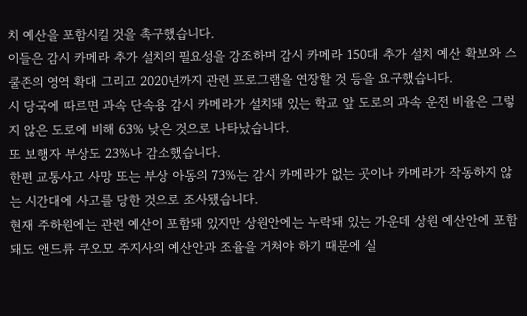치 예산을 포함시킬 것을 촉구했습니다.
이들은 감시 카메라 추가 설치의 필요성을 강조하며 감시 카메라 150대 추가 설치 예산 확보와 스쿨존의 영역 확대 그리고 2020년까지 관련 프로그램을 연장할 것 등을 요구했습니다.
시 당국에 따르면 과속 단속용 감시 카메라가 설치돼 있는 학교 앞 도로의 과속 운전 비율은 그렇지 않은 도로에 비해 63% 낮은 것으로 나타났습니다.
또 보행자 부상도 23%나 감소했습니다.
한편 교통사고 사망 또는 부상 아동의 73%는 감시 카메라가 없는 곳이나 카메라가 작동하지 않는 시간대에 사고를 당한 것으로 조사됐습니다.
현재 주하원에는 관련 예산이 포함돼 있지만 상원안에는 누락돼 있는 가운데 상원 예산안에 포함 돼도 앤드류 쿠오모 주지사의 예산안과 조율을 거쳐야 하기 때문에 실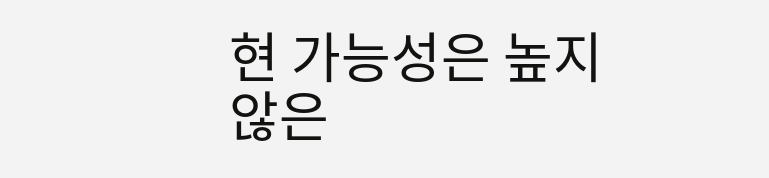현 가능성은 높지 않은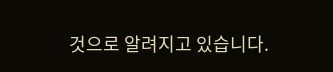것으로 알려지고 있습니다.